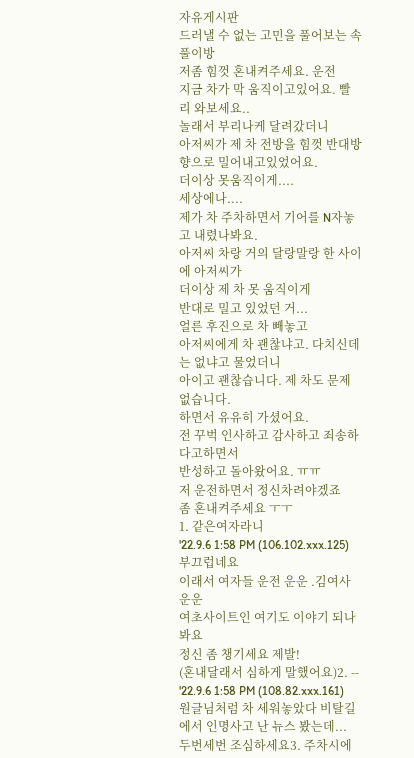자유게시판
드러낼 수 없는 고민을 풀어보는 속풀이방
저좀 힘껏 혼내켜주세요. 운전
지금 차가 막 움직이고있어요. 빨리 와보세요..
놀래서 부리나케 달려갔더니
아저씨가 제 차 전방을 힘껏 반대방향으로 밀어내고있었어요.
더이상 못움직이게....
세상에나....
제가 차 주차하면서 기어를 N자놓고 내렸나봐요.
아저씨 차랑 거의 달랑말랑 한 사이에 아저씨가
더이상 제 차 못 움직이게
반대로 밀고 있었던 거...
얼른 후진으로 차 빼놓고
아저씨에게 차 괜찮냐고. 다치신데는 없냐고 물었더니
아이고 괜찮습니다. 제 차도 문제없습니다.
하면서 유유히 가셨어요.
전 꾸벅 인사하고 감사하고 죄송하다고하면서
반성하고 돌아왔어요. ㅠㅠ
저 운전하면서 정신차려야겠죠
좀 혼내켜주세요 ㅜㅜ
1. 같은여자라니
'22.9.6 1:58 PM (106.102.xxx.125)부끄럽네요
이래서 여자들 운전 운운 .김여사 운운
여초사이트인 여기도 이야기 되나봐요
정신 좀 챙기세요 제발!
(혼내달래서 심하게 말했어요)2. --
'22.9.6 1:58 PM (108.82.xxx.161)원글님처럼 차 세워놓았다 비탈길에서 인명사고 난 뉴스 봤는데...
두번세번 조심하세요3. 주차시에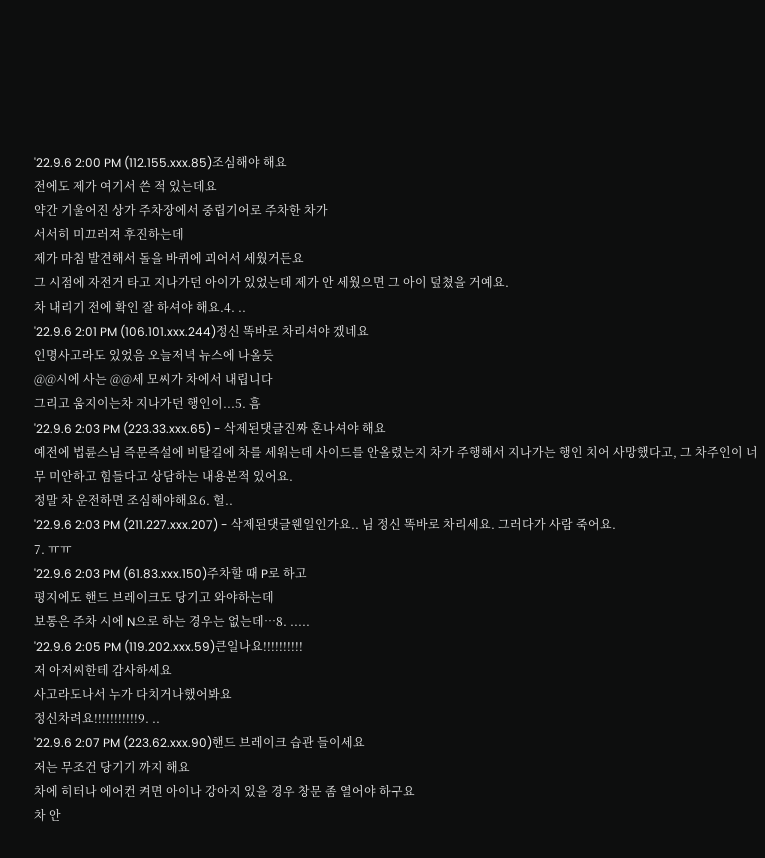'22.9.6 2:00 PM (112.155.xxx.85)조심해야 해요
전에도 제가 여기서 쓴 적 있는데요
약간 기울어진 상가 주차장에서 중립기어로 주차한 차가
서서히 미끄러져 후진하는데
제가 마침 발견해서 돌을 바퀴에 괴어서 세웠거든요
그 시점에 자전거 타고 지나가던 아이가 있었는데 제가 안 세웠으면 그 아이 덮쳤을 거예요.
차 내리기 전에 확인 잘 하셔야 해요.4. ..
'22.9.6 2:01 PM (106.101.xxx.244)정신 똑바로 차리셔야 겠네요
인명사고라도 있었음 오늘저녁 뉴스에 나올듯
@@시에 사는 @@세 모씨가 차에서 내립니다
그리고 움지이는차 지나가던 행인이...5. 흠
'22.9.6 2:03 PM (223.33.xxx.65) - 삭제된댓글진짜 혼나셔야 해요
예전에 법륜스님 즉문즉설에 비탈길에 차를 세워는데 사이드를 안올렸는지 차가 주행해서 지나가는 행인 치어 사망했다고, 그 차주인이 너무 미안하고 힘들다고 상담하는 내용본적 있어요.
정말 차 운전하면 조심해야해요6. 헐..
'22.9.6 2:03 PM (211.227.xxx.207) - 삭제된댓글웬일인가요.. 님 정신 똑바로 차리세요. 그러다가 사람 죽어요.
7. ㅠㅠ
'22.9.6 2:03 PM (61.83.xxx.150)주차할 때 P로 하고
평지에도 핸드 브레이크도 당기고 와야하는데
보통은 주차 시에 N으로 하는 경우는 없는데…8. .....
'22.9.6 2:05 PM (119.202.xxx.59)큰일나요!!!!!!!!!!
저 아저씨한테 감사하세요
사고라도나서 누가 다치거나했어봐요
정신차려요!!!!!!!!!!!9. ..
'22.9.6 2:07 PM (223.62.xxx.90)핸드 브레이크 습관 들이세요
저는 무조건 당기기 까지 해요
차에 히터나 에어컨 켜면 아이나 강아지 있을 경우 창문 좀 열어야 하구요
차 안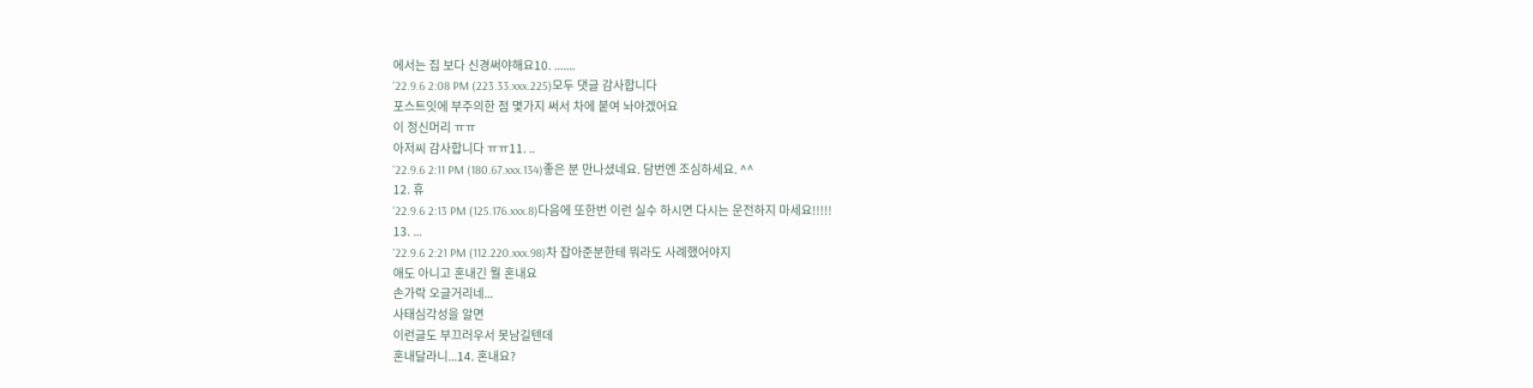에서는 집 보다 신경써야해요10. .......
'22.9.6 2:08 PM (223.33.xxx.225)모두 댓글 감사합니다
포스트잇에 부주의한 점 몇가지 써서 차에 붙여 놔야겠어요
이 정신머리 ㅠㅠ
아저씨 감사합니다 ㅠㅠ11. ..
'22.9.6 2:11 PM (180.67.xxx.134)좋은 분 만나셨네요. 담번엔 조심하세요. ^^
12. 휴
'22.9.6 2:13 PM (125.176.xxx.8)다음에 또한번 이런 실수 하시면 다시는 운전하지 마세요!!!!!
13. ...
'22.9.6 2:21 PM (112.220.xxx.98)차 잡아준분한테 뭐라도 사례했어야지
애도 아니고 혼내긴 뭘 혼내요
손가락 오글거리네...
사태심각성을 알면
이런글도 부끄러우서 못남길텐데
혼내달라니...14. 혼내요?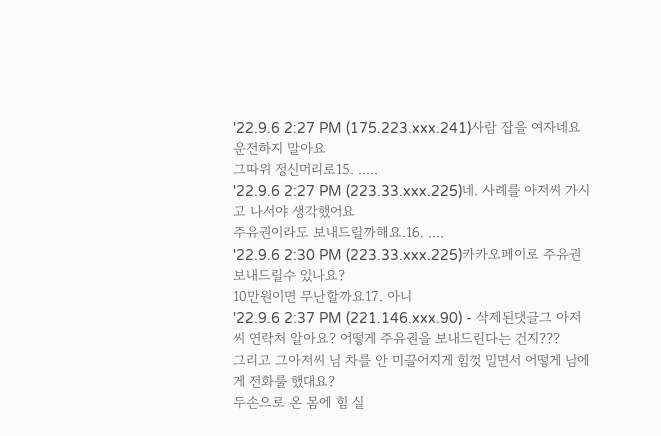'22.9.6 2:27 PM (175.223.xxx.241)사람 잡을 여자네요
운전하지 말아요
그따위 정신머리로15. .....
'22.9.6 2:27 PM (223.33.xxx.225)네. 사례를 아저씨 가시고 나서야 생각했어요
주유권이라도 보내드릴까해요.16. ....
'22.9.6 2:30 PM (223.33.xxx.225)카카오페이로 주유권 보내드릴수 있나요?
10만원이면 무난할까요17. 아니
'22.9.6 2:37 PM (221.146.xxx.90) - 삭제된댓글그 아저씨 연락처 알아요? 어떻게 주유권을 보내드린다는 건지???
그리고 그아저씨 님 차를 안 미끌어지게 힘껏 밀면서 어떻게 님에게 전화룰 했대요?
두손으로 온 몸에 힘 실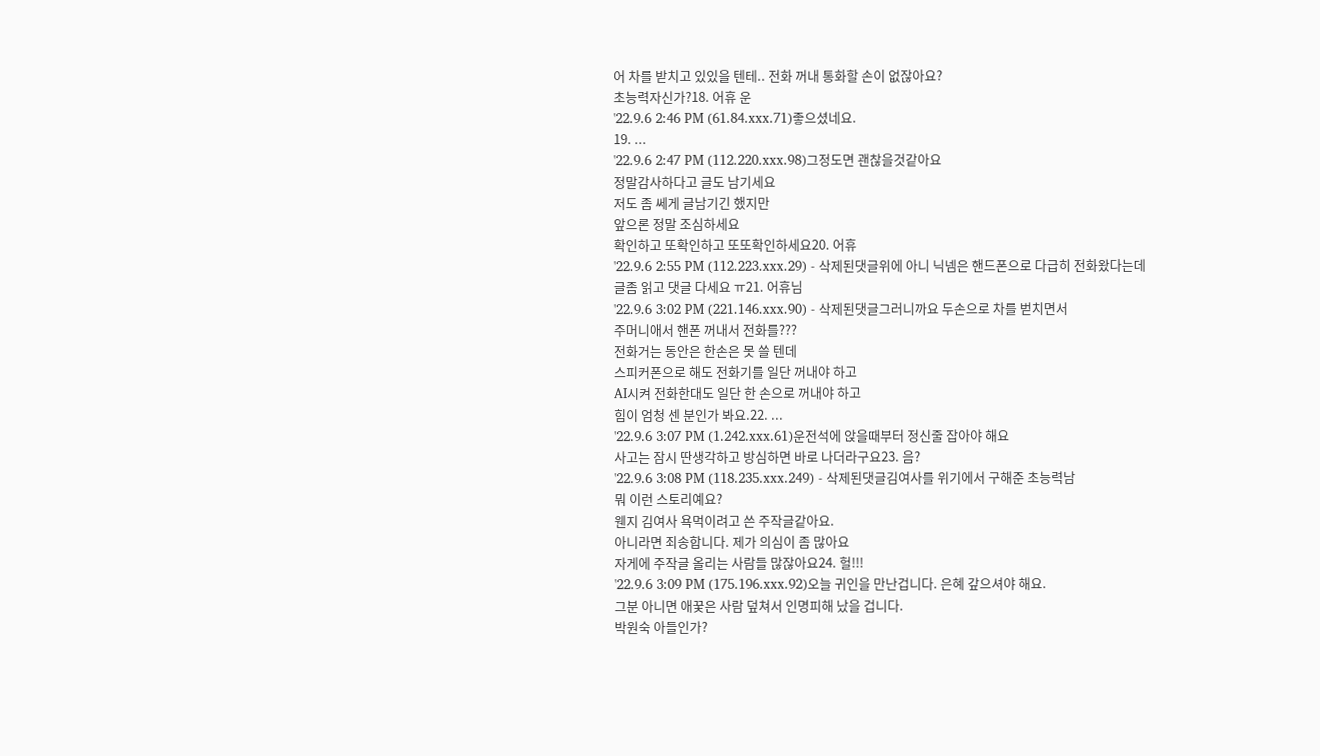어 차를 받치고 있있을 텐테.. 전화 꺼내 통화할 손이 없잖아요?
초능력자신가?18. 어휴 운
'22.9.6 2:46 PM (61.84.xxx.71)좋으셨네요.
19. ...
'22.9.6 2:47 PM (112.220.xxx.98)그정도면 괜찮을것같아요
정말감사하다고 글도 남기세요
저도 좀 쎄게 글남기긴 했지만
앞으론 정말 조심하세요
확인하고 또확인하고 또또확인하세요20. 어휴
'22.9.6 2:55 PM (112.223.xxx.29) - 삭제된댓글위에 아니 닉넴은 핸드폰으로 다급히 전화왔다는데
글좀 읽고 댓글 다세요 ㅠ21. 어휴님
'22.9.6 3:02 PM (221.146.xxx.90) - 삭제된댓글그러니까요 두손으로 차를 벋치면서
주머니애서 핸폰 꺼내서 전화를???
전화거는 동안은 한손은 못 쓸 텐데
스피커폰으로 해도 전화기를 일단 꺼내야 하고
AI시켜 전화한대도 일단 한 손으로 꺼내야 하고
힘이 엄청 센 분인가 봐요.22. ...
'22.9.6 3:07 PM (1.242.xxx.61)운전석에 앉을때부터 정신줄 잡아야 해요
사고는 잠시 딴생각하고 방심하면 바로 나더라구요23. 음?
'22.9.6 3:08 PM (118.235.xxx.249) - 삭제된댓글김여사를 위기에서 구해준 초능력남
뭐 이런 스토리예요?
웬지 김여사 욕먹이려고 쓴 주작글같아요.
아니라면 죄송합니다. 제가 의심이 좀 많아요
자게에 주작글 올리는 사람들 많잖아요24. 헐!!!
'22.9.6 3:09 PM (175.196.xxx.92)오늘 귀인을 만난겁니다. 은혜 갚으셔야 해요.
그분 아니면 애꿎은 사람 덮쳐서 인명피해 났을 겁니다.
박원숙 아들인가?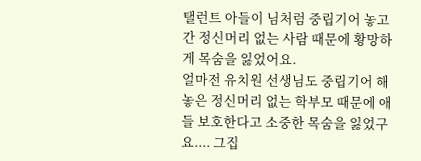탤런트 아들이 님처럼 중립기어 놓고 간 정신머리 없는 사람 때문에 황망하게 목숨을 잃었어요.
얼마전 유치원 선생님도 중립기어 해놓은 정신머리 없는 학부모 때문에 애들 보호한다고 소중한 목숨을 잃었구요.... 그집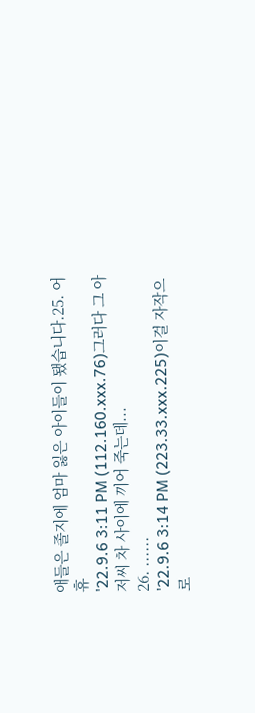애들은 졸지에 엄마 잃은 아이들이 됐습니다.25. 어휴
'22.9.6 3:11 PM (112.160.xxx.76)그러다 그 아저씨 차 사이에 끼어 죽는데...
26. ......
'22.9.6 3:14 PM (223.33.xxx.225)이걸 자작으로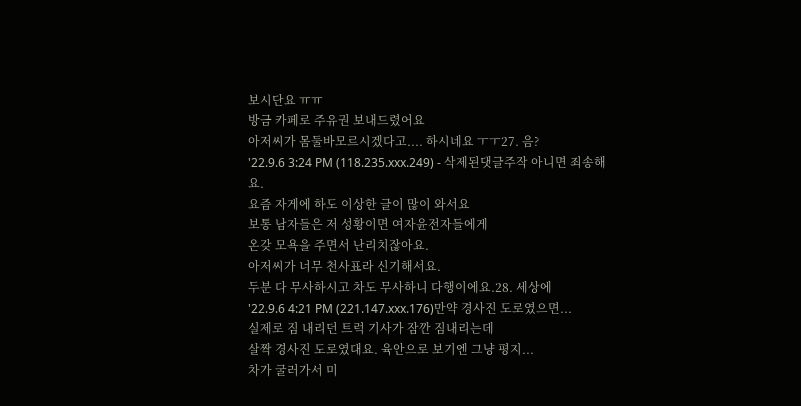보시단요 ㅠㅠ
방금 카페로 주유권 보내드렸어요
아저씨가 몸둘바모르시겠다고.... 하시네요 ㅜㅜ27. 음?
'22.9.6 3:24 PM (118.235.xxx.249) - 삭제된댓글주작 아니면 죄송해요.
요즘 자게에 하도 이상한 글이 많이 와서요
보통 남자들은 저 성황이면 여자윤전자들에게
온갖 모욕을 주면서 난리치잖아요.
아저씨가 너무 천사표라 신기해서요.
두분 다 무사하시고 차도 무사하니 다행이에요.28. 세상에
'22.9.6 4:21 PM (221.147.xxx.176)만약 경사진 도로였으면...
실제로 짐 내리던 트럭 기사가 잠깐 짐내리는데
살짝 경사진 도로였대요. 육안으로 보기엔 그냥 평지...
차가 굴러가서 미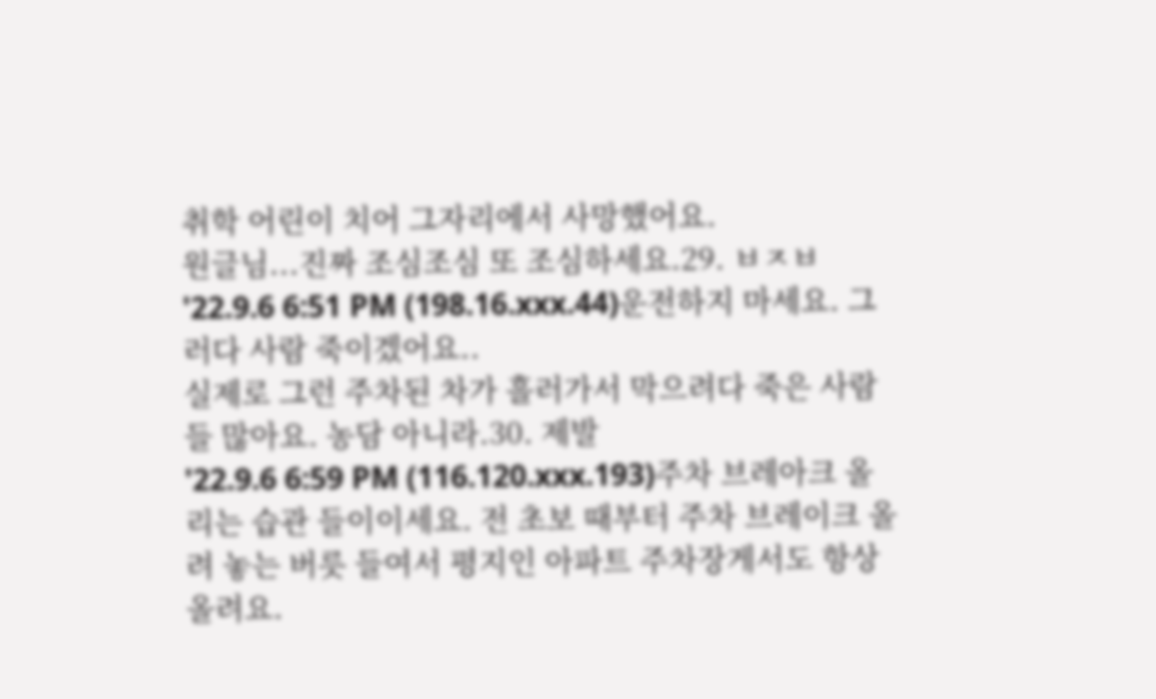취학 어린이 치어 그자리에서 사망했어요.
원글님...진짜 조심조심 또 조심하세요.29. ㅂㅈㅂ
'22.9.6 6:51 PM (198.16.xxx.44)운전하지 마세요. 그러다 사람 죽이겠어요..
실제로 그런 주차된 차가 흘러가서 막으려다 죽은 사람들 많아요. 농담 아니라.30. 제발
'22.9.6 6:59 PM (116.120.xxx.193)주차 브레아크 올리는 습관 들이이세요. 전 초보 때부터 주차 브레이크 올려 놓는 버릇 들여서 평지인 아파트 주차장게서도 항상 올려요.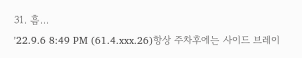31. 흠...
'22.9.6 8:49 PM (61.4.xxx.26)항상 주차후에는 사이드 브레이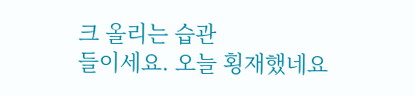크 올리는 습관
들이세요. 오늘 횡재했네요